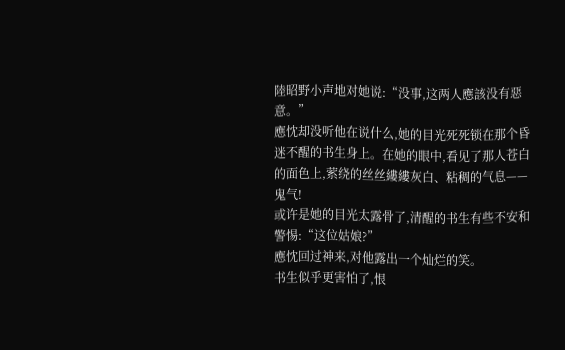陸昭野小声地对她说:“没事,这两人應該没有惡意。”
應忱却没听他在说什么,她的目光死死锁在那个昏迷不醒的书生身上。在她的眼中,看见了那人苍白的面色上,萦绕的丝丝縷縷灰白、粘稠的气息——
鬼气!
或许是她的目光太露骨了,清醒的书生有些不安和警惕:“这位姑娘?”
應忱回过神来,对他露出一个灿烂的笑。
书生似乎更害怕了,恨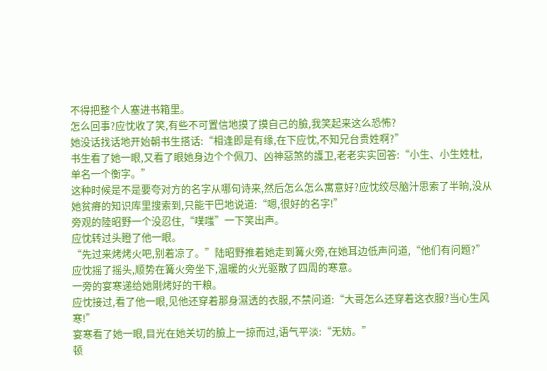不得把整个人塞进书箱里。
怎么回事?应忱收了笑,有些不可置信地摸了摸自己的臉,我笑起来这么恐怖?
她没话找话地开始朝书生搭话:“相逢即是有缘,在下应忱,不知兄台贵姓啊?”
书生看了她一眼,又看了眼她身边个个佩刀、凶神惡煞的護卫,老老实实回答:“小生、小生姓杜,单名一个衡字。”
这种时候是不是要夸对方的名字从哪句诗来,然后怎么怎么寓意好?应忱绞尽脑汁思索了半晌,没从她贫瘠的知识库里搜索到,只能干巴地说道:“嗯,很好的名字!”
旁观的陸昭野一个没忍住,“噗嗤”一下笑出声。
应忱转过头瞪了他一眼。
“先过来烤烤火吧,别着凉了。”陆昭野推着她走到篝火旁,在她耳边低声问道,“他们有问题?”
应忱摇了摇头,顺势在篝火旁坐下,温暖的火光驱散了四周的寒意。
一旁的宴寒递给她剛烤好的干粮。
应忱接过,看了他一眼,见他还穿着那身濕透的衣服,不禁问道:“大哥怎么还穿着这衣服?当心生风寒!”
宴寒看了她一眼,目光在她关切的臉上一掠而过,语气平淡:“无妨。”
顿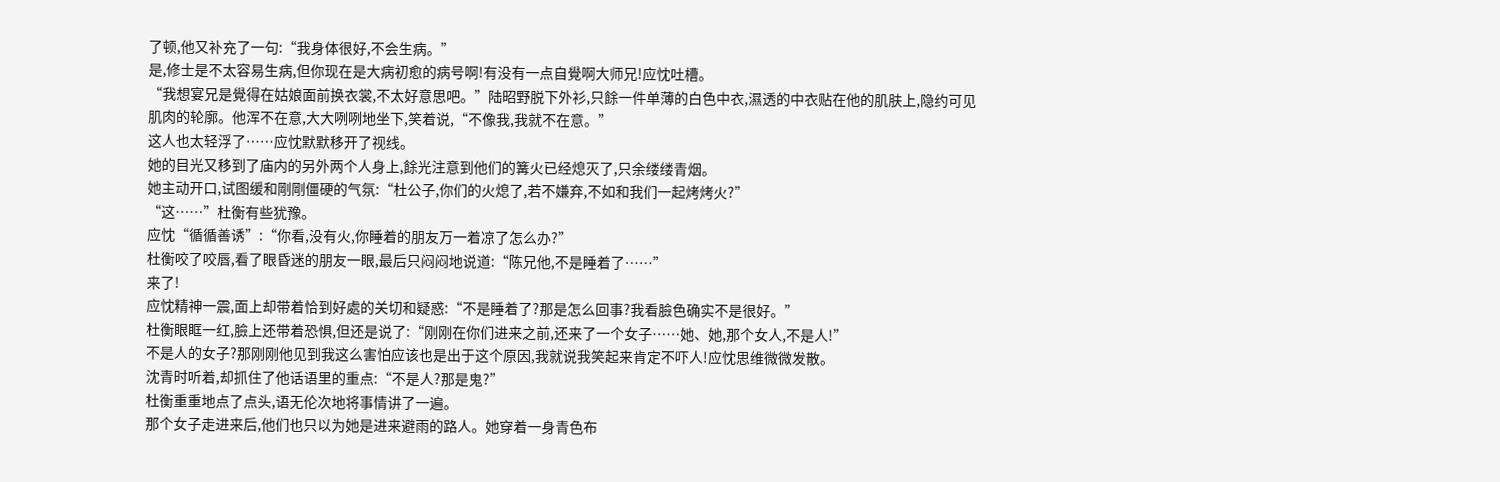了顿,他又补充了一句:“我身体很好,不会生病。”
是,修士是不太容易生病,但你现在是大病初愈的病号啊!有没有一点自覺啊大师兄!应忱吐槽。
“我想宴兄是覺得在姑娘面前换衣裳,不太好意思吧。”陆昭野脱下外衫,只餘一件单薄的白色中衣,濕透的中衣贴在他的肌肤上,隐约可见肌肉的轮廓。他浑不在意,大大咧咧地坐下,笑着说,“不像我,我就不在意。”
这人也太轻浮了……应忱默默移开了视线。
她的目光又移到了庙内的另外两个人身上,餘光注意到他们的篝火已经熄灭了,只余缕缕青烟。
她主动开口,试图缓和剛剛僵硬的气氛:“杜公子,你们的火熄了,若不嫌弃,不如和我们一起烤烤火?”
“这……”杜衡有些犹豫。
应忱“循循善诱”:“你看,没有火,你睡着的朋友万一着凉了怎么办?”
杜衡咬了咬唇,看了眼昏迷的朋友一眼,最后只闷闷地说道:“陈兄他,不是睡着了……”
来了!
应忱精神一震,面上却带着恰到好處的关切和疑惑:“不是睡着了?那是怎么回事?我看臉色确实不是很好。”
杜衡眼眶一红,臉上还带着恐惧,但还是说了:“刚刚在你们进来之前,还来了一个女子……她、她,那个女人,不是人!”
不是人的女子?那刚刚他见到我这么害怕应该也是出于这个原因,我就说我笑起来肯定不吓人!应忱思维微微发散。
沈青时听着,却抓住了他话语里的重点:“不是人?那是鬼?”
杜衡重重地点了点头,语无伦次地将事情讲了一遍。
那个女子走进来后,他们也只以为她是进来避雨的路人。她穿着一身青色布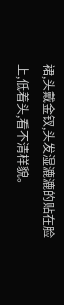裙,头戴金钗,头发湿漉漉的贴在脸上,低着头,看不清样貌。